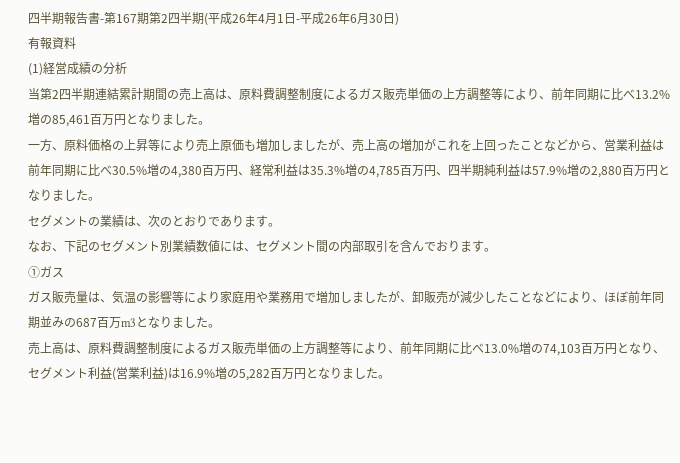四半期報告書-第167期第2四半期(平成26年4月1日-平成26年6月30日)
有報資料
(1)経営成績の分析
当第2四半期連結累計期間の売上高は、原料費調整制度によるガス販売単価の上方調整等により、前年同期に比べ13.2%増の85,461百万円となりました。
一方、原料価格の上昇等により売上原価も増加しましたが、売上高の増加がこれを上回ったことなどから、営業利益は前年同期に比べ30.5%増の4,380百万円、経常利益は35.3%増の4,785百万円、四半期純利益は57.9%増の2,880百万円となりました。
セグメントの業績は、次のとおりであります。
なお、下記のセグメント別業績数値には、セグメント間の内部取引を含んでおります。
①ガス
ガス販売量は、気温の影響等により家庭用や業務用で増加しましたが、卸販売が減少したことなどにより、ほぼ前年同期並みの687百万m3となりました。
売上高は、原料費調整制度によるガス販売単価の上方調整等により、前年同期に比べ13.0%増の74,103百万円となり、セグメント利益(営業利益)は16.9%増の5,282百万円となりました。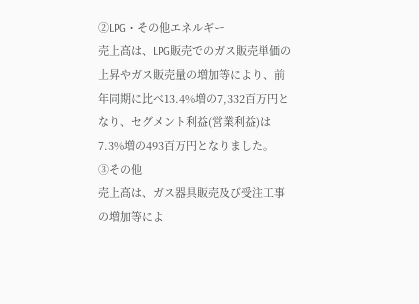②LPG・その他エネルギー
売上高は、LPG販売でのガス販売単価の上昇やガス販売量の増加等により、前年同期に比べ13.4%増の7,332百万円となり、セグメント利益(営業利益)は7.3%増の493百万円となりました。
③その他
売上高は、ガス器具販売及び受注工事の増加等によ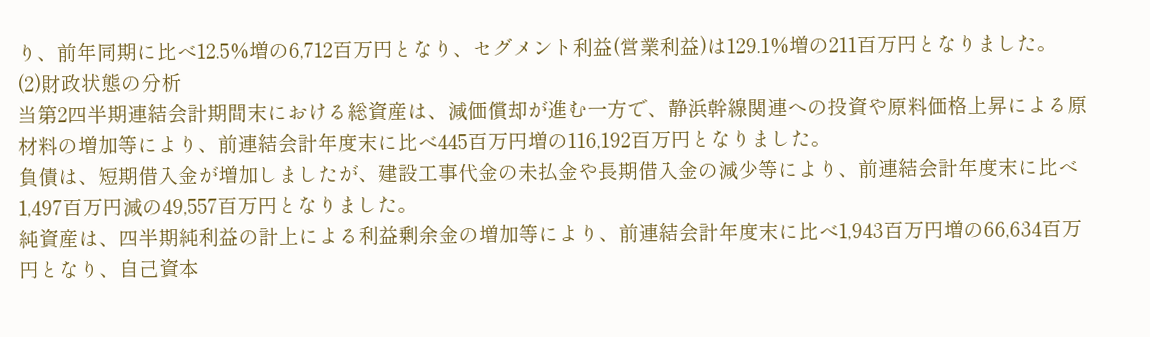り、前年同期に比べ12.5%増の6,712百万円となり、セグメント利益(営業利益)は129.1%増の211百万円となりました。
(2)財政状態の分析
当第2四半期連結会計期間末における総資産は、減価償却が進む一方で、静浜幹線関連への投資や原料価格上昇による原材料の増加等により、前連結会計年度末に比べ445百万円増の116,192百万円となりました。
負債は、短期借入金が増加しましたが、建設工事代金の未払金や長期借入金の減少等により、前連結会計年度末に比べ1,497百万円減の49,557百万円となりました。
純資産は、四半期純利益の計上による利益剰余金の増加等により、前連結会計年度末に比べ1,943百万円増の66,634百万円となり、自己資本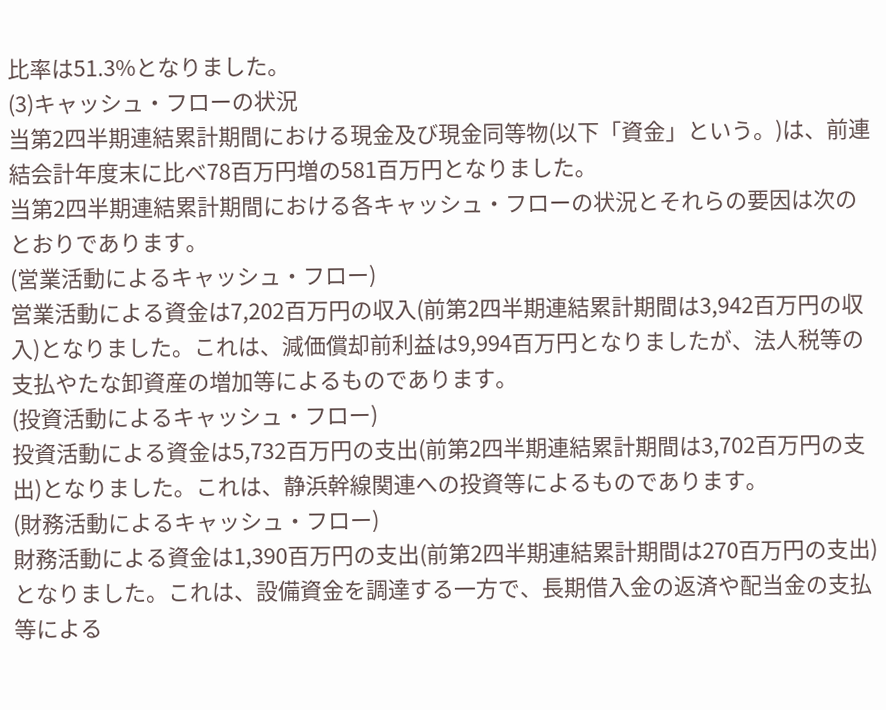比率は51.3%となりました。
(3)キャッシュ・フローの状況
当第2四半期連結累計期間における現金及び現金同等物(以下「資金」という。)は、前連結会計年度末に比べ78百万円増の581百万円となりました。
当第2四半期連結累計期間における各キャッシュ・フローの状況とそれらの要因は次のとおりであります。
(営業活動によるキャッシュ・フロー)
営業活動による資金は7,202百万円の収入(前第2四半期連結累計期間は3,942百万円の収入)となりました。これは、減価償却前利益は9,994百万円となりましたが、法人税等の支払やたな卸資産の増加等によるものであります。
(投資活動によるキャッシュ・フロー)
投資活動による資金は5,732百万円の支出(前第2四半期連結累計期間は3,702百万円の支出)となりました。これは、静浜幹線関連への投資等によるものであります。
(財務活動によるキャッシュ・フロー)
財務活動による資金は1,390百万円の支出(前第2四半期連結累計期間は270百万円の支出)となりました。これは、設備資金を調達する一方で、長期借入金の返済や配当金の支払等による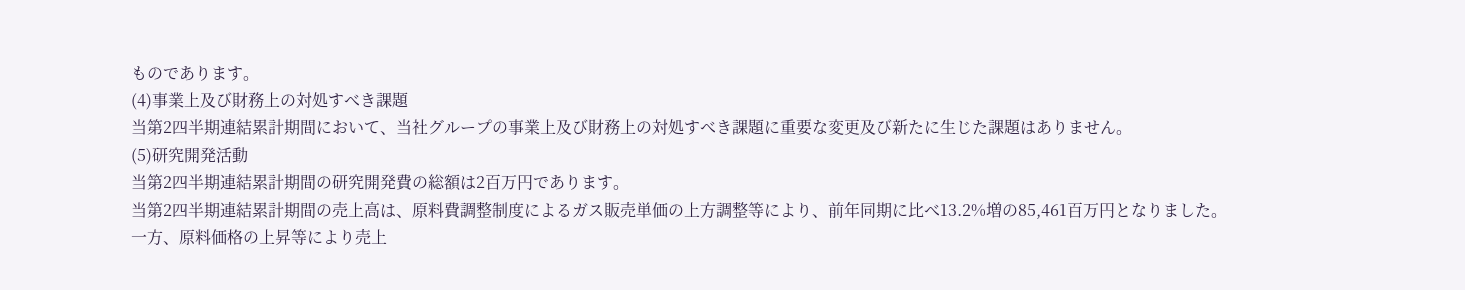ものであります。
(4)事業上及び財務上の対処すべき課題
当第2四半期連結累計期間において、当社グループの事業上及び財務上の対処すべき課題に重要な変更及び新たに生じた課題はありません。
(5)研究開発活動
当第2四半期連結累計期間の研究開発費の総額は2百万円であります。
当第2四半期連結累計期間の売上高は、原料費調整制度によるガス販売単価の上方調整等により、前年同期に比べ13.2%増の85,461百万円となりました。
一方、原料価格の上昇等により売上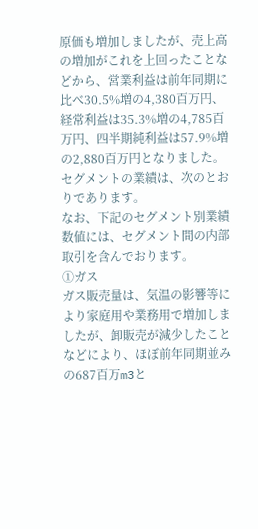原価も増加しましたが、売上高の増加がこれを上回ったことなどから、営業利益は前年同期に比べ30.5%増の4,380百万円、経常利益は35.3%増の4,785百万円、四半期純利益は57.9%増の2,880百万円となりました。
セグメントの業績は、次のとおりであります。
なお、下記のセグメント別業績数値には、セグメント間の内部取引を含んでおります。
①ガス
ガス販売量は、気温の影響等により家庭用や業務用で増加しましたが、卸販売が減少したことなどにより、ほぼ前年同期並みの687百万m3と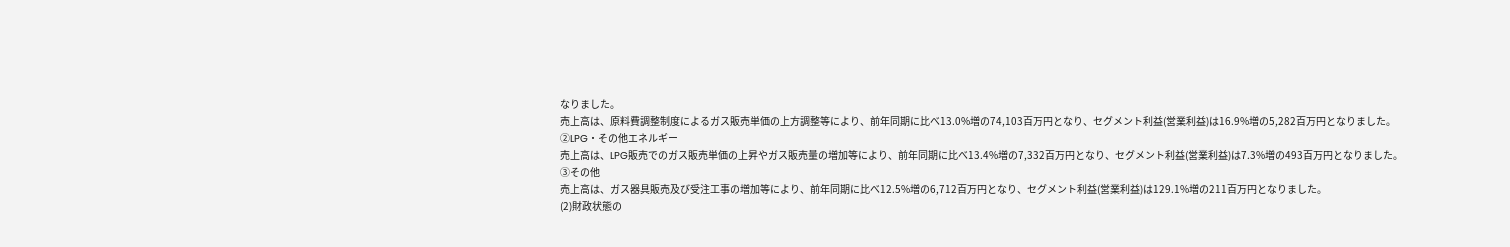なりました。
売上高は、原料費調整制度によるガス販売単価の上方調整等により、前年同期に比べ13.0%増の74,103百万円となり、セグメント利益(営業利益)は16.9%増の5,282百万円となりました。
②LPG・その他エネルギー
売上高は、LPG販売でのガス販売単価の上昇やガス販売量の増加等により、前年同期に比べ13.4%増の7,332百万円となり、セグメント利益(営業利益)は7.3%増の493百万円となりました。
③その他
売上高は、ガス器具販売及び受注工事の増加等により、前年同期に比べ12.5%増の6,712百万円となり、セグメント利益(営業利益)は129.1%増の211百万円となりました。
(2)財政状態の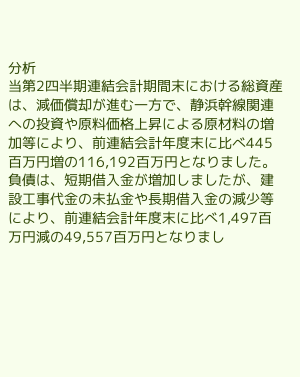分析
当第2四半期連結会計期間末における総資産は、減価償却が進む一方で、静浜幹線関連への投資や原料価格上昇による原材料の増加等により、前連結会計年度末に比べ445百万円増の116,192百万円となりました。
負債は、短期借入金が増加しましたが、建設工事代金の未払金や長期借入金の減少等により、前連結会計年度末に比べ1,497百万円減の49,557百万円となりまし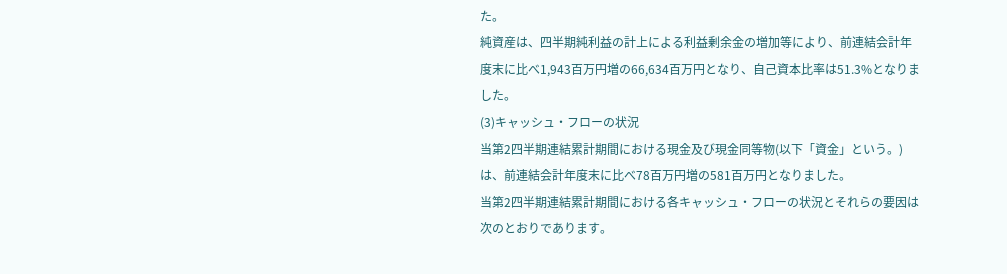た。
純資産は、四半期純利益の計上による利益剰余金の増加等により、前連結会計年度末に比べ1,943百万円増の66,634百万円となり、自己資本比率は51.3%となりました。
(3)キャッシュ・フローの状況
当第2四半期連結累計期間における現金及び現金同等物(以下「資金」という。)は、前連結会計年度末に比べ78百万円増の581百万円となりました。
当第2四半期連結累計期間における各キャッシュ・フローの状況とそれらの要因は次のとおりであります。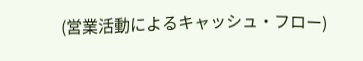(営業活動によるキャッシュ・フロー)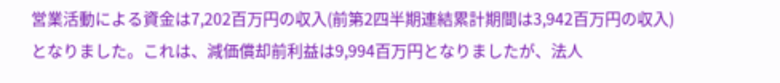営業活動による資金は7,202百万円の収入(前第2四半期連結累計期間は3,942百万円の収入)となりました。これは、減価償却前利益は9,994百万円となりましたが、法人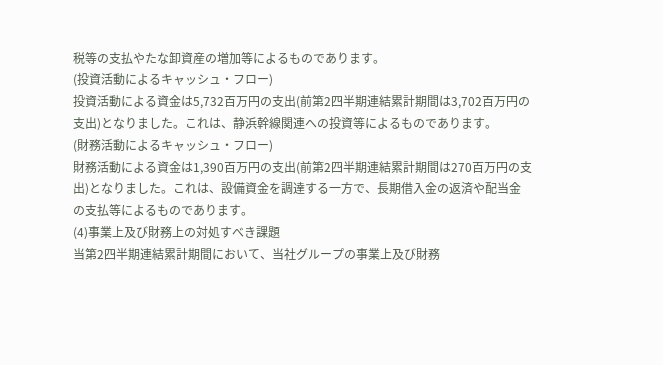税等の支払やたな卸資産の増加等によるものであります。
(投資活動によるキャッシュ・フロー)
投資活動による資金は5,732百万円の支出(前第2四半期連結累計期間は3,702百万円の支出)となりました。これは、静浜幹線関連への投資等によるものであります。
(財務活動によるキャッシュ・フロー)
財務活動による資金は1,390百万円の支出(前第2四半期連結累計期間は270百万円の支出)となりました。これは、設備資金を調達する一方で、長期借入金の返済や配当金の支払等によるものであります。
(4)事業上及び財務上の対処すべき課題
当第2四半期連結累計期間において、当社グループの事業上及び財務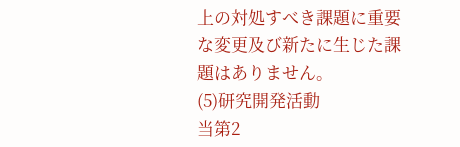上の対処すべき課題に重要な変更及び新たに生じた課題はありません。
(5)研究開発活動
当第2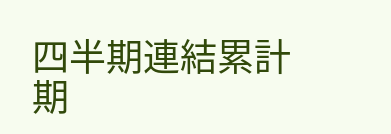四半期連結累計期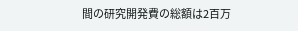間の研究開発費の総額は2百万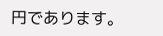円であります。